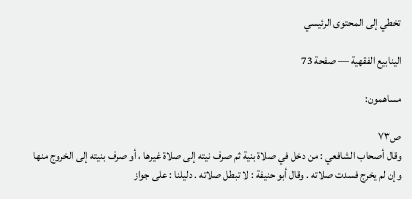تخطي إلى المحتوى الرئيسي

الينابيع الفقهية — صفحة 73

مساهمون:

ص٧٣
وقال أصحاب الشافعي : من دخل في صلاة بنية ثم صرف نيته إلى صلاة غيرها ، أو صرف بنيته إلى الخروج منها وإن لم يخرج فسدت صلاته . وقال أبو حنيفة : لا تبطل صلاته . دليلنا : على جواز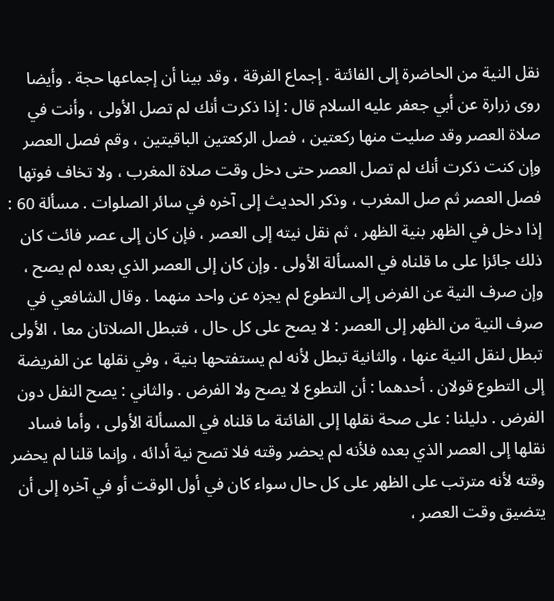نقل النية من الحاضرة إلى الفائتة . إجماع الفرقة ، وقد بينا أن إجماعها حجة . وأيضا روى زرارة عن أبي جعفر عليه السلام قال : إذا ذكرت أنك لم تصل الأولى ، وأنت في صلاة العصر وقد صليت منها ركعتين ، فصل الركعتين الباقيتين ، وقم فصل العصر وإن كنت ذكرت أنك لم تصل العصر حتى دخل وقت صلاة المغرب ، ولا تخاف فوتها فصل العصر ثم صل المغرب ، وذكر الحديث إلى آخره في سائر الصلوات . مسألة 60 : إذا دخل في الظهر بنية الظهر ، ثم نقل نيته إلى العصر ، فإن كان إلى عصر فائت كان ذلك جائزا على ما قلناه في المسألة الأولى . وإن كان إلى العصر الذي بعده لم يصح ، وإن صرف النية عن الفرض إلى التطوع لم يجزه عن واحد منهما . وقال الشافعي في صرف النية من الظهر إلى العصر : لا يصح على كل حال ، فتبطل الصلاتان معا ، الأولى تبطل لنقل النية عنها ، والثانية تبطل لأنه لم يستفتحها بنية ، وفي نقلها عن الفريضة إلى التطوع قولان . أحدهما : أن التطوع لا يصح ولا الفرض . والثاني : يصح النفل دون الفرض . دليلنا : على صحة نقلها إلى الفائتة ما قلناه في المسألة الأولى ، وأما فساد نقلها إلى العصر الذي بعده فلأنه لم يحضر وقته فلا تصح نية أدائه ، وإنما قلنا لم يحضر وقته لأنه مترتب على الظهر على كل حال سواء كان في أول الوقت أو في آخره إلى أن يتضيق وقت العصر ،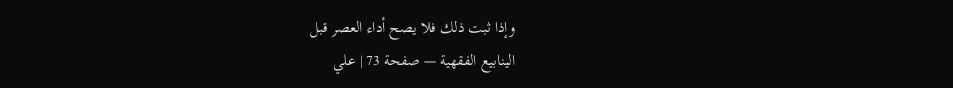وإذا ثبت ذلك فلا يصح أداء العصر قبل
الينابيع الفقهية — صفحة 73 | علي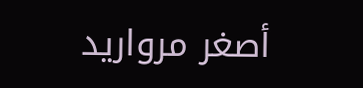أصغر مرواريد